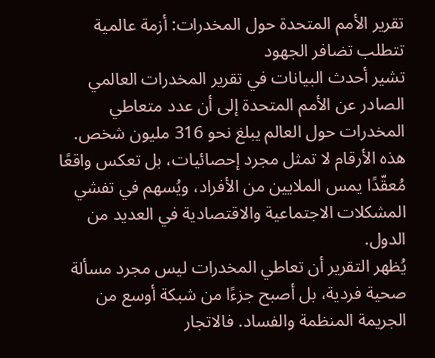تقرير الأمم المتحدة حول المخدرات: أزمة عالمية تتطلب تضافر الجهود
تشير أحدث البيانات في تقرير المخدرات العالمي الصادر عن الأمم المتحدة إلى أن عدد متعاطي المخدرات حول العالم يبلغ نحو 316 مليون شخص. هذه الأرقام لا تمثل مجرد إحصائيات، بل تعكس واقعًا مُعقّدًا يمس الملايين من الأفراد، ويُسهم في تفشي المشكلات الاجتماعية والاقتصادية في العديد من الدول.
يُظهر التقرير أن تعاطي المخدرات ليس مجرد مسألة صحية فردية، بل أصبح جزءًا من شبكة أوسع من الجريمة المنظمة والفساد. فالاتجار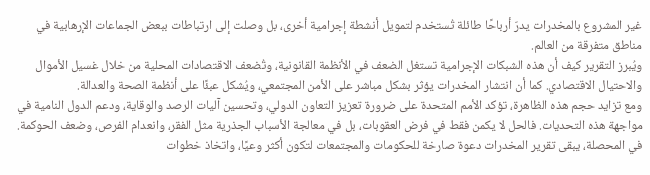غير المشروع بالمخدرات يدرّ أرباحًا طائلة تُستخدم لتمويل أنشطة إجرامية أخرى، بل وصلت إلى ارتباطات ببعض الجماعات الإرهابية في مناطق متفرقة من العالم.
ويُبرز التقرير كيف أن هذه الشبكات الإجرامية تستغل الضعف في الأنظمة القانونية، وتُضعف الاقتصادات المحلية من خلال غسيل الأموال والاحتيال الاقتصادي. كما أن انتشار المخدرات يؤثر بشكل مباشر على الأمن المجتمعي، ويُشكل عبئًا على أنظمة الصحة والعدالة.
ومع تزايد حجم هذه الظاهرة، تؤكد الأمم المتحدة على ضرورة تعزيز التعاون الدولي، وتحسين آليات الرصد والوقاية، ودعم الدول النامية في مواجهة هذه التحديات. فالحل لا يكمن فقط في فرض العقوبات، بل في معالجة الأسباب الجذرية مثل الفقر، وانعدام الفرص، وضعف الحوكمة.
في المحصلة، يبقى تقرير المخدرات دعوة صارخة للحكومات والمجتمعات لتكون أكثر وعيًا، واتخاذ خطوات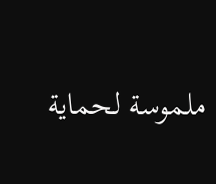ملموسة لحماية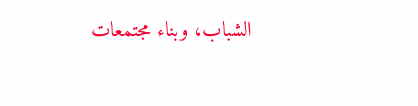الشباب، وبناء مجتمعات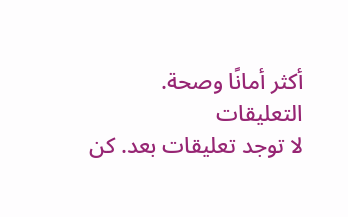أكثر أمانًا وصحة.
التعليقات
لا توجد تعليقات بعد. كن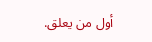أول من يعلق.